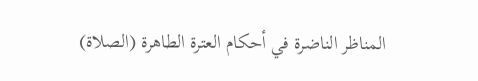المناظر الناضرة في أحکام العترة الطاهرة (الصلاة)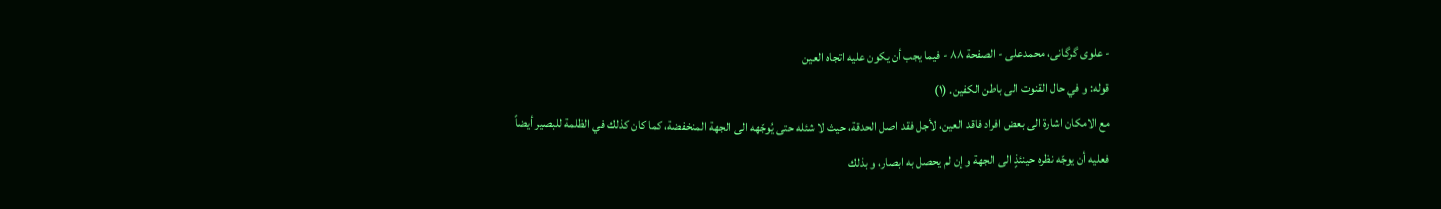- علوی گرگانی، محمدعلی - الصفحة ٨٨ - فيما يجب أن يكون عليه اتجاه العين
قوله: و في حال القنوت الى باطن الكفين. (١)
مع الامكان اشارة الى بعض افراد فاقد العين، لأجل فقد اصل الحدقة، حيث لا شئله حتى يُوجّهه الى الجهة المنخفضة، كما كان كذلك في الظلمة للبصير أيضاً فعليه أن يوجّه نظره حينئذٍ الى الجهة و إن لم يحصل به ابصار، و بذلك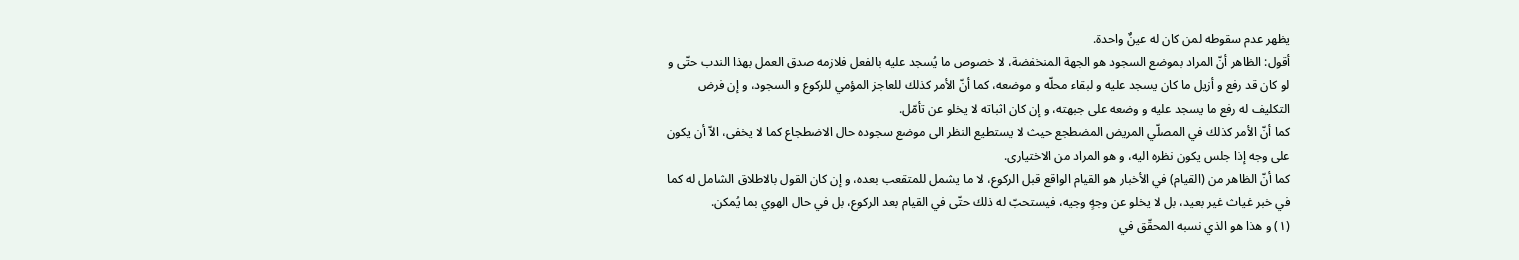يظهر عدم سقوطه لمن كان له عينٌ واحدة.
أقول: الظاهر أنّ المراد بموضع السجود هو الجهة المنخفضة، لا خصوص ما يُسجد عليه بالفعل فلازمه صدق العمل بهذا الندب حتّى و لو كان قد رفع و أزيل ما كان يسجد عليه و لبقاء محلّه و موضعه، كما أنّ الأمر كذلك للعاجز المؤمي للركوع و السجود، و إن فرض التكليف له رفع ما يسجد عليه و وضعه على جبهته، و إن كان اثباته لا يخلو عن تأمّل.
كما أنّ الأمر كذلك في المصلّي المريض المضطجع حيث لا يستطيع النظر الى موضع سجوده حال الاضطجاع كما لا يخفى، الاّ أن يكون على وجه إذا جلس يكون نظره اليه، و هو المراد من الاختيارى.
كما أنّ الظاهر من (القيام) في الأخبار هو القيام الواقع قبل الركوع، لا ما يشمل للمتقعب بعده، و إن كان القول بالاطلاق الشامل له كما في خبر غياث غير بعيد، بل لا يخلو عن وجهٍ وجيه، فيستحبّ له ذلك حتّى في القيام بعد الركوع، بل في حال الهوي بما يُمكن.
(١) و هذا هو الذي نسبه المحقّق في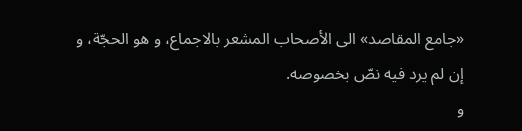«جامع المقاصد» الى الأصحاب المشعر بالاجماع، و هو الحجّة، و إن لم يرد فيه نصّ بخصوصه.
و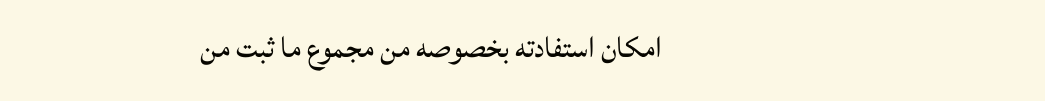امكان استفادته بخصوصه من مجموع ما ثبت من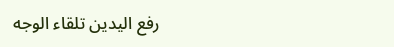رفع اليدين تلقاء الوجه